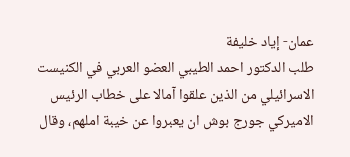عمان- إياد خليفة
طلب الدكتور احمد الطيبي العضو العربي في الكنيست الاسرائيلي من الذين علقوا آمالا على خطاب الرئيس الاميركي جورج بوش ان يعبروا عن خيبة املهم، وقال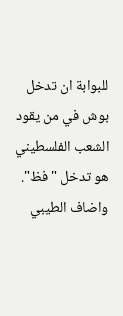للبوابة ان تدخل بوش في من يقود الشعب الفلسطيني هو تدخل "فظ".
واضاف الطيبي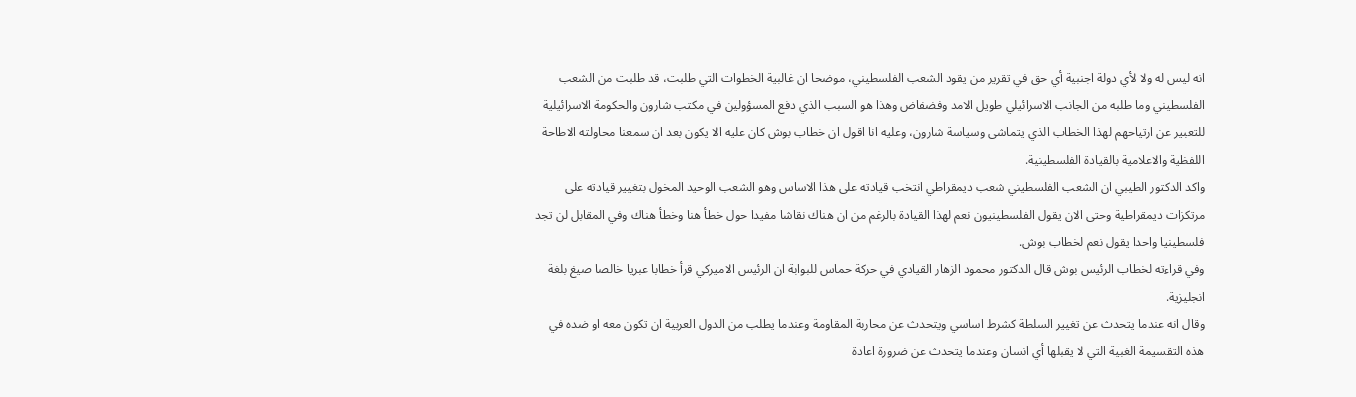انه ليس له ولا لأي دولة اجنبية أي حق في تقرير من يقود الشعب الفلسطيني، موضحا ان غالبية الخطوات التي طلبت، قد طلبت من الشعب الفلسطيني وما طلبه من الجانب الاسرائيلي طويل الامد وفضفاض وهذا هو السبب الذي دفع المسؤولين في مكتب شارون والحكومة الاسرائيلية للتعبير عن ارتياحهم لهذا الخطاب الذي يتماشى وسياسة شارون، وعليه انا اقول ان خطاب بوش كان عليه الا يكون بعد ان سمعنا محاولته الاطاحة اللفظية والاعلامية بالقيادة الفلسطينية.
واكد الدكتور الطيبي ان الشعب الفلسطيني شعب ديمقراطي انتخب قيادته على هذا الاساس وهو الشعب الوحيد المخول بتغيير قيادته على مرتكزات ديمقراطية وحتى الان يقول الفلسطينيون نعم لهذا القيادة بالرغم من ان هناك نقاشا مفيدا حول خطأ هنا وخطأ هناك وفي المقابل لن تجد فلسطينيا واحدا يقول نعم لخطاب بوش.
وفي قراءته لخطاب الرئيس بوش قال الدكتور محمود الزهار القيادي في حركة حماس للبوابة ان الرئيس الاميركي قرأ خطابا عبريا خالصا صيغ بلغة انجليزية.
وقال انه عندما يتحدث عن تغيير السلطة كشرط اساسي ويتحدث عن محاربة المقاومة وعندما يطلب من الدول العربية ان تكون معه او ضده في هذه التقسيمة الغبية التي لا يقبلها أي انسان وعندما يتحدث عن ضرورة اعادة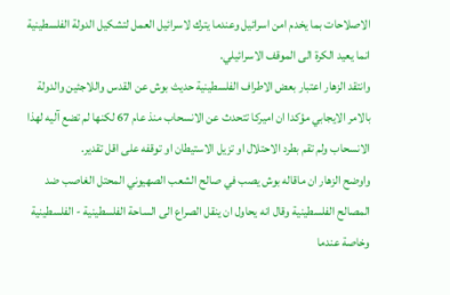الاصلاحات بما يخدم امن اسرائيل وعندما يترك لاسرائيل العمل لتشكيل الدولة الفلسطينية انما يعيد الكرة الى الموقف الاسرائيلي.
وانتقد الزهار اعتبار بعض الاطراف الفلسطينية حديث بوش عن القدس واللاجئين والدولة بالامر الايجابي مؤكدا ان اميركا تتحدث عن الانسحاب منذ عام 67 لكنها لم تضع آليه لهذا الانسحاب ولم تقم بطرد الاحتلال او تزيل الاستيطان او توقفه على اقل تقدير.
واوضح الزهار ان ماقاله بوش يصب في صالح الشعب الصهيوني المحتل الغاصب ضد المصالح الفلسطينية وقال انه يحاول ان ينقل الصراع الى الساحة الفلسطينية - الفلسطينية وخاصة عندما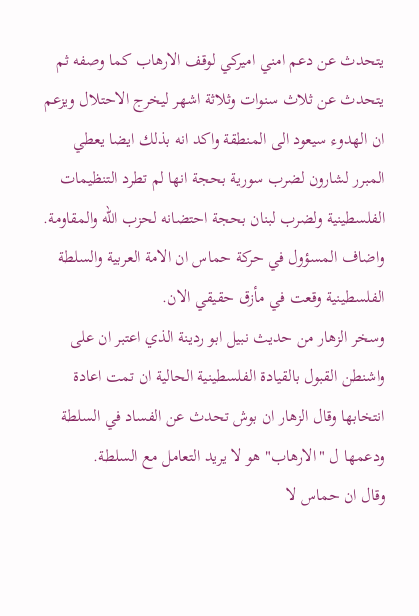يتحدث عن دعم امني اميركي لوقف الارهاب كما وصفه ثم يتحدث عن ثلاث سنوات وثلاثة اشهر ليخرج الاحتلال ويزعم ان الهدوء سيعود الى المنطقة واكد انه بذلك ايضا يعطي المبرر لشارون لضرب سورية بحجة انها لم تطرد التنظيمات الفلسطينية ولضرب لبنان بحجة احتضانه لحزب الله والمقاومة.
واضاف المسؤول في حركة حماس ان الامة العربية والسلطة الفلسطينية وقعت في مأزق حقيقي الان.
وسخر الزهار من حديث نبيل ابو ردينة الذي اعتبر ان على واشنطن القبول بالقيادة الفلسطينية الحالية ان تمت اعادة انتخابها وقال الزهار ان بوش تحدث عن الفساد في السلطة ودعمها ل "الارهاب" هو لا يريد التعامل مع السلطة.
وقال ان حماس لا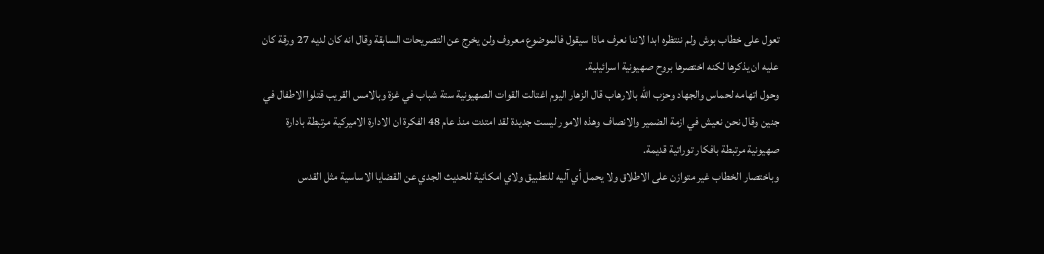تعول على خطاب بوش ولم ننتظره ابدا لاننا نعرف ماذا سيقول فالموضوع معروف ولن يخرج عن التصريحات السابقة وقال انه كان لديه 27 ورقة كان عليه ان يذكرها لكنه اختصرها بروح صهيونية اسرائيلية.
وحول اتهامه لحماس والجهاد وحزب الله بالارهاب قال الزهار اليوم اغتالت القوات الصهيونية ستة شباب في غزة وبالامس القريب قتلوا الاطفال في جنين وقال نحن نعيش في ازمة الضمير والانصاف وهذه الامور ليست جديدة لقد امتدت منذ عام 48 الفكرة ان الادارة الاميركية مرتبطة بادارة صهيونية مرتبطة بافكار توراتية قديمة.
وباختصار الخطاب غير متوازن على الاطلاق ولا يحمل أي آليه للتطبيق ولاي امكانية للحديث الجدي عن القضايا الاساسية مثل القدس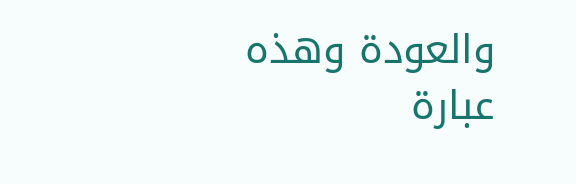والعودة وهذه عبارة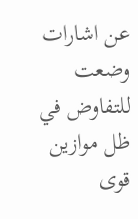عن اشارات وضعت للتفاوض في ظل موازين قوى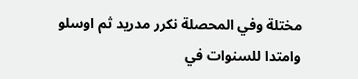مختلة وفي المحصلة نكرر مدريد ثم اوسلو وامتدا للسنوات في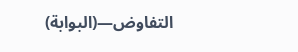التفاوض—(البوابة)